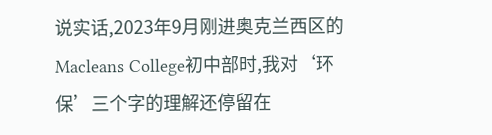说实话,2023年9月刚进奥克兰西区的Macleans College初中部时,我对‘环保’三个字的理解还停留在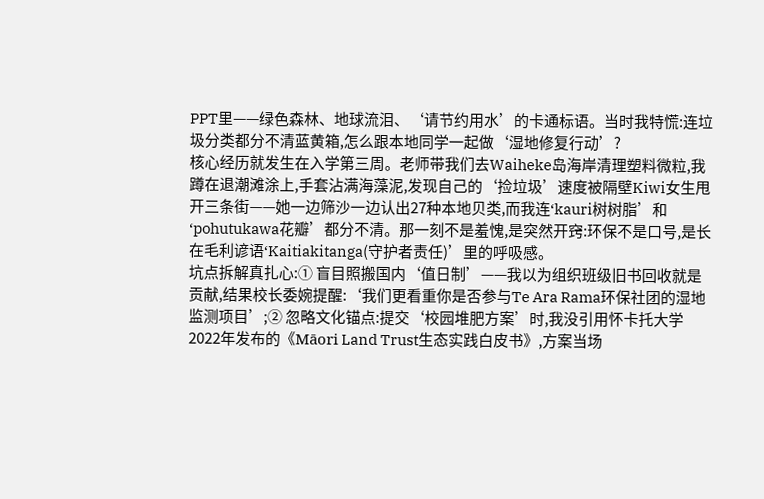PPT里——绿色森林、地球流泪、‘请节约用水’的卡通标语。当时我特慌:连垃圾分类都分不清蓝黄箱,怎么跟本地同学一起做‘湿地修复行动’?
核心经历就发生在入学第三周。老师带我们去Waiheke岛海岸清理塑料微粒,我蹲在退潮滩涂上,手套沾满海藻泥,发现自己的‘捡垃圾’速度被隔壁Kiwi女生甩开三条街——她一边筛沙一边认出27种本地贝类,而我连‘kauri树树脂’和‘pohutukawa花瓣’都分不清。那一刻不是羞愧,是突然开窍:环保不是口号,是长在毛利谚语‘Kaitiakitanga(守护者责任)’里的呼吸感。
坑点拆解真扎心:① 盲目照搬国内‘值日制’——我以为组织班级旧书回收就是贡献,结果校长委婉提醒:‘我们更看重你是否参与Te Ara Rama环保社团的湿地监测项目’;② 忽略文化锚点:提交‘校园堆肥方案’时,我没引用怀卡托大学2022年发布的《Māori Land Trust生态实践白皮书》,方案当场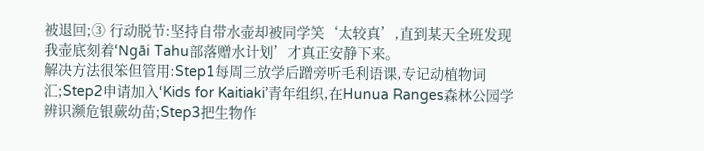被退回;③ 行动脱节:坚持自带水壶却被同学笑‘太较真’,直到某天全班发现我壶底刻着‘Ngāi Tahu部落赠水计划’才真正安静下来。
解决方法很笨但管用:Step1每周三放学后蹭旁听毛利语课,专记动植物词汇;Step2申请加入‘Kids for Kaitiaki’青年组织,在Hunua Ranges森林公园学辨识濒危银蕨幼苗;Step3把生物作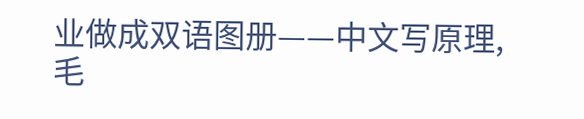业做成双语图册——中文写原理,毛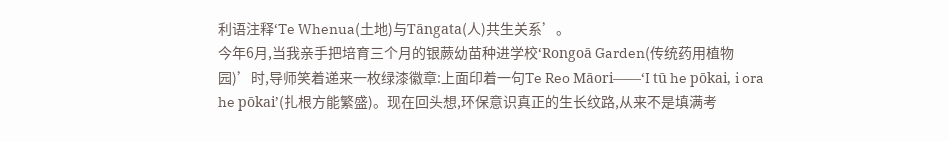利语注释‘Te Whenua(土地)与Tāngata(人)共生关系’。
今年6月,当我亲手把培育三个月的银蕨幼苗种进学校‘Rongoā Garden(传统药用植物园)’时,导师笑着递来一枚绿漆徽章:上面印着一句Te Reo Māori——‘I tū he pōkai, i ora he pōkai’(扎根方能繁盛)。现在回头想,环保意识真正的生长纹路,从来不是填满考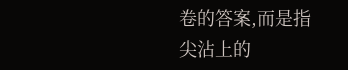卷的答案,而是指尖沾上的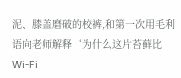泥、膝盖磨破的校裤,和第一次用毛利语向老师解释‘为什么这片苔藓比Wi-Fi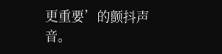更重要’的颤抖声音。